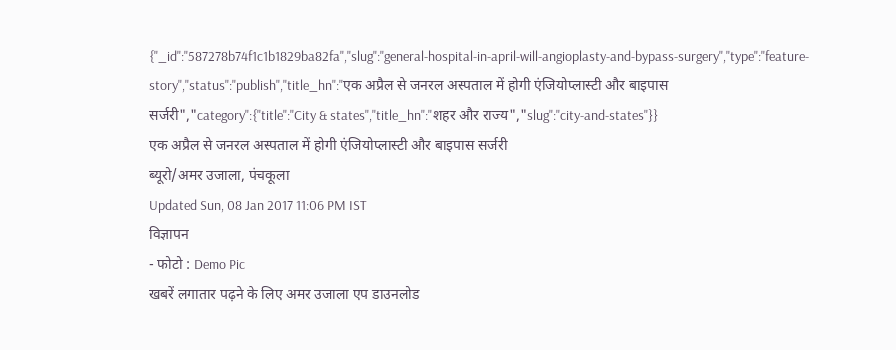{"_id":"587278b74f1c1b1829ba82fa","slug":"general-hospital-in-april-will-angioplasty-and-bypass-surgery","type":"feature-story","status":"publish","title_hn":"एक अप्रैल से जनरल अस्पताल में होगी एंजियोप्लास्टी और बाइपास सर्जरी","category":{"title":"City & states","title_hn":"शहर और राज्य","slug":"city-and-states"}}
एक अप्रैल से जनरल अस्पताल में होगी एंजियोप्लास्टी और बाइपास सर्जरी
ब्यूरो/अमर उजाला, पंचकूला
Updated Sun, 08 Jan 2017 11:06 PM IST
विज्ञापन
- फोटो : Demo Pic
खबरें लगातार पढ़ने के लिए अमर उजाला एप डाउनलोड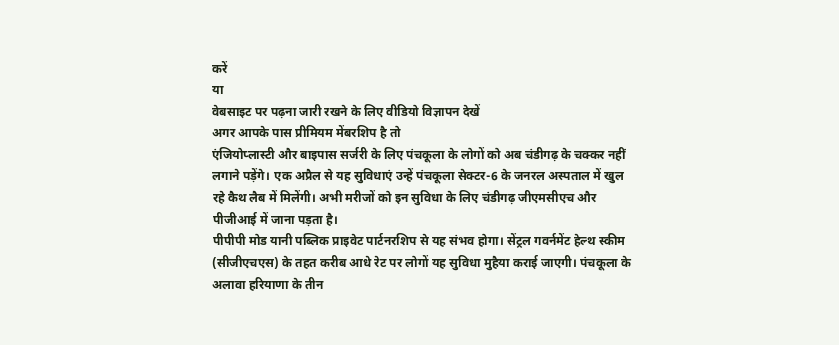करें
या
वेबसाइट पर पढ़ना जारी रखने के लिए वीडियो विज्ञापन देखें
अगर आपके पास प्रीमियम मेंबरशिप है तो
एंजियोप्लास्टी और बाइपास सर्जरी के लिए पंचकूला के लोगों को अब चंडीगढ़ के चक्कर नहीं लगाने पड़ेंगे। एक अप्रैल से यह सुविधाएं उन्हें पंचकूला सेक्टर-6 के जनरल अस्पताल में खुल रहे कैथ लैब में मिलेंगी। अभी मरीजों को इन सुविधा के लिए चंडीगढ़ जीएमसीएच और पीजीआई में जाना पड़ता है।
पीपीपी मोड यानी पब्लिक प्राइवेट पार्टनरशिप से यह संभव होगा। सेंट्रल गवर्नमेंट हेल्थ स्कीम (सीजीएचएस) के तहत करीब आधे रेट पर लोगों यह सुविधा मुहैया कराई जाएगी। पंचकूला के अलावा हरियाणा के तीन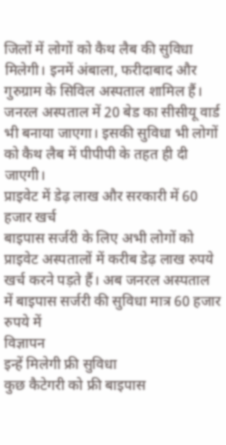जिलों में लोगों को कैथ लैब की सुविधा मिलेगी। इनमें अंबाला, फरीदाबाद और गुरुग्राम के सिविल अस्पताल शामिल हैं। जनरल अस्पताल में 20 बेड का सीसीयू वार्ड भी बनाया जाएगा। इसकी सुविधा भी लोगों को कैथ लैब में पीपीपी के तहत ही दी जाएगी।
प्राइवेट में डेढ़ लाख और सरकारी में 60 हजार खर्च
बाइपास सर्जरी के लिए अभी लोगों को प्राइवेट अस्पतालों में करीब डेढ़ लाख रुपये खर्च करने पड़ते हैं। अब जनरल अस्पताल में बाइपास सर्जरी की सुविधा मात्र 60 हजार रुपये में
विज्ञापन
इन्हें मिलेगी फ्री सुविधा
कुछ कैटेगरी को फ्री बाइपास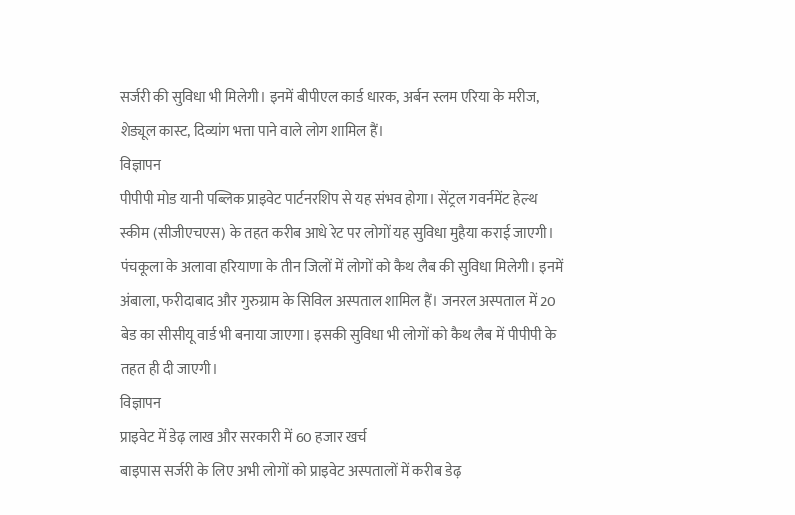सर्जरी की सुविधा भी मिलेगी। इनमें बीपीएल कार्ड धारक, अर्बन स्लम एरिया के मरीज, शेड्यूल कास्ट, दिव्यांग भत्ता पाने वाले लोग शामिल हैं।
विज्ञापन
पीपीपी मोड यानी पब्लिक प्राइवेट पार्टनरशिप से यह संभव होगा। सेंट्रल गवर्नमेंट हेल्थ स्कीम (सीजीएचएस) के तहत करीब आधे रेट पर लोगों यह सुविधा मुहैया कराई जाएगी। पंचकूला के अलावा हरियाणा के तीन जिलों में लोगों को कैथ लैब की सुविधा मिलेगी। इनमें अंबाला, फरीदाबाद और गुरुग्राम के सिविल अस्पताल शामिल हैं। जनरल अस्पताल में 20 बेड का सीसीयू वार्ड भी बनाया जाएगा। इसकी सुविधा भी लोगों को कैथ लैब में पीपीपी के तहत ही दी जाएगी।
विज्ञापन
प्राइवेट में डेढ़ लाख और सरकारी में 60 हजार खर्च
बाइपास सर्जरी के लिए अभी लोगों को प्राइवेट अस्पतालों में करीब डेढ़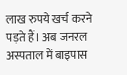लाख रुपये खर्च करने पड़ते हैं। अब जनरल अस्पताल में बाइपास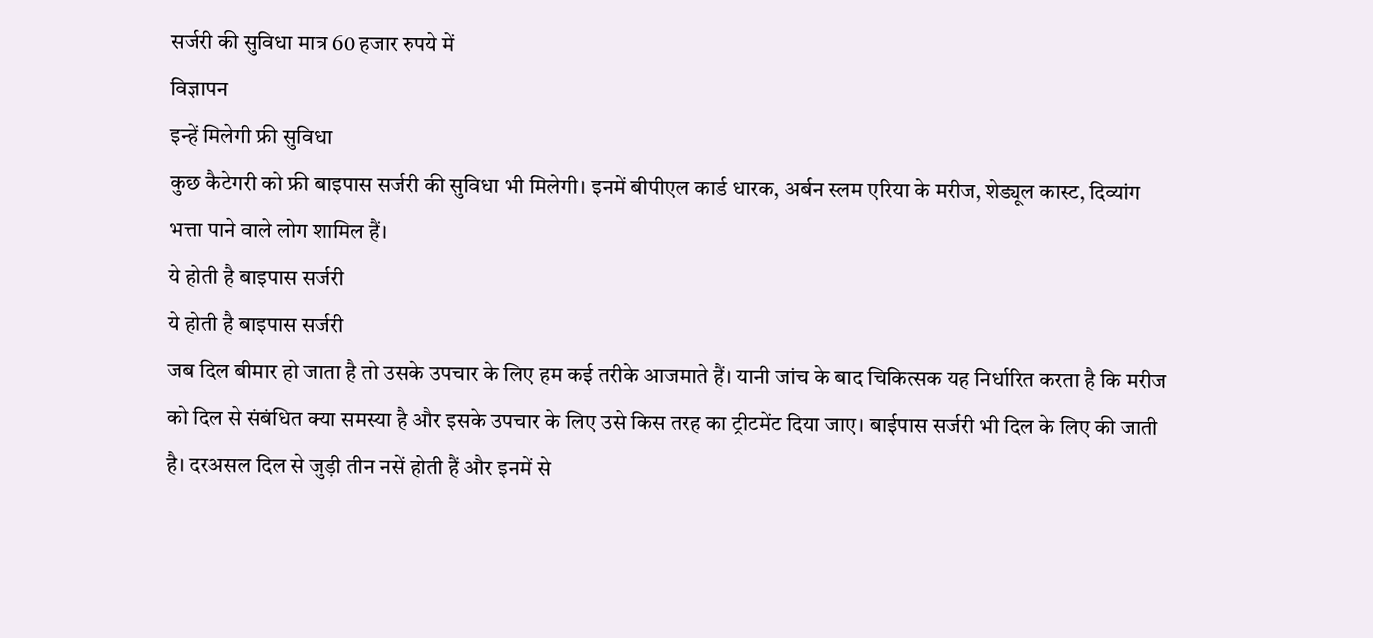सर्जरी की सुविधा मात्र 60 हजार रुपये में
विज्ञापन
इन्हें मिलेगी फ्री सुविधा
कुछ कैटेगरी को फ्री बाइपास सर्जरी की सुविधा भी मिलेगी। इनमें बीपीएल कार्ड धारक, अर्बन स्लम एरिया के मरीज, शेड्यूल कास्ट, दिव्यांग भत्ता पाने वाले लोग शामिल हैं।
ये होती है बाइपास सर्जरी
ये होती है बाइपास सर्जरी
जब दिल बीमार हो जाता है तो उसके उपचार के लिए हम कई तरीके आजमाते हैं। यानी जांच के बाद चिकित्सक यह निर्धारित करता है कि मरीज को दिल से संबंधित क्या समस्या है और इसके उपचार के लिए उसे किस तरह का ट्रीटमेंट दिया जाए। बाईपास सर्जरी भी दिल के लिए की जाती है। दरअसल दिल से जुड़ी तीन नसें होती हैं और इनमें से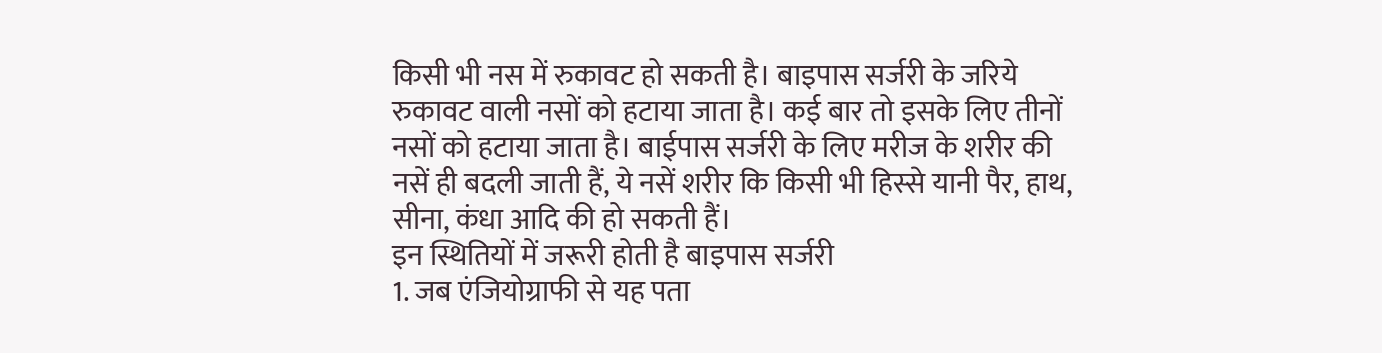किसी भी नस में रुकावट हो सकती है। बाइपास सर्जरी के जरिये रुकावट वाली नसों को हटाया जाता है। कई बार तो इसके लिए तीनों नसों को हटाया जाता है। बाईपास सर्जरी के लिए मरीज के शरीर की नसें ही बदली जाती हैं, ये नसें शरीर कि किसी भी हिस्से यानी पैर, हाथ, सीना, कंधा आदि की हो सकती हैं।
इन स्थितियों में जरूरी होती है बाइपास सर्जरी
1. जब एंजियोग्राफी से यह पता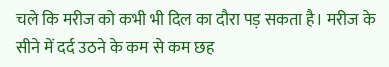चले कि मरीज को कभी भी दिल का दौरा पड़ सकता है। मरीज के सीने में दर्द उठने के कम से कम छह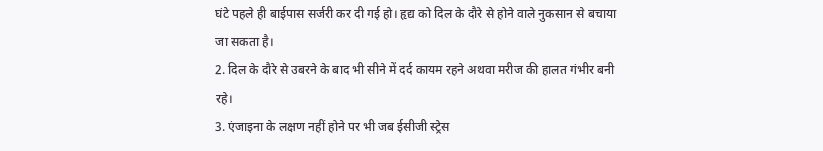घंटे पहले ही बाईपास सर्जरी कर दी गई हो। हृद्य को दिल के दौरे से होने वाले नुकसान से बचाया जा सकता है।
2. दिल के दौरे से उबरने के बाद भी सीने में दर्द कायम रहने अथवा मरीज की हालत गंभीर बनी रहे।
3. एंजाइना के लक्षण नहीं होने पर भी जब ईसीजी स्ट्रेस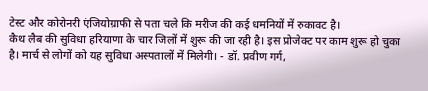टेस्ट और कोरोनरी एंजियोग्राफी से पता चले कि मरीज की कई धमनियों में रुकावट है।
कैथ लैब की सुविधा हरियाणा के चार जिलों में शुरू की जा रही है। इस प्रोजेक्ट पर काम शुरू हो चुका है। मार्च से लोगों को यह सुविधा अस्पतालों में मिलेगी। - डॉ. प्रवीण गर्ग,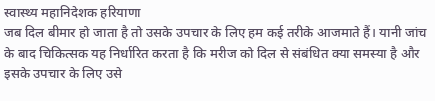स्वास्थ्य महानिदेशक हरियाणा
जब दिल बीमार हो जाता है तो उसके उपचार के लिए हम कई तरीके आजमाते हैं। यानी जांच के बाद चिकित्सक यह निर्धारित करता है कि मरीज को दिल से संबंधित क्या समस्या है और इसके उपचार के लिए उसे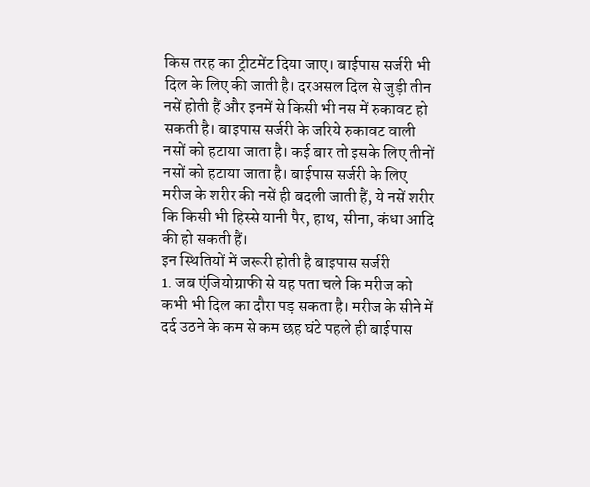किस तरह का ट्रीटमेंट दिया जाए। बाईपास सर्जरी भी दिल के लिए की जाती है। दरअसल दिल से जुड़ी तीन नसें होती हैं और इनमें से किसी भी नस में रुकावट हो सकती है। बाइपास सर्जरी के जरिये रुकावट वाली नसों को हटाया जाता है। कई बार तो इसके लिए तीनों नसों को हटाया जाता है। बाईपास सर्जरी के लिए मरीज के शरीर की नसें ही बदली जाती हैं, ये नसें शरीर कि किसी भी हिस्से यानी पैर, हाथ, सीना, कंधा आदि की हो सकती हैं।
इन स्थितियों में जरूरी होती है बाइपास सर्जरी
1. जब एंजियोग्राफी से यह पता चले कि मरीज को कभी भी दिल का दौरा पड़ सकता है। मरीज के सीने में दर्द उठने के कम से कम छह घंटे पहले ही बाईपास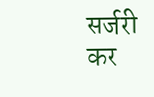सर्जरी कर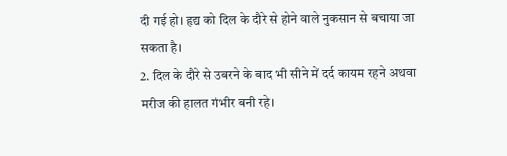दी गई हो। हृद्य को दिल के दौरे से होने वाले नुकसान से बचाया जा सकता है।
2. दिल के दौरे से उबरने के बाद भी सीने में दर्द कायम रहने अथवा मरीज की हालत गंभीर बनी रहे।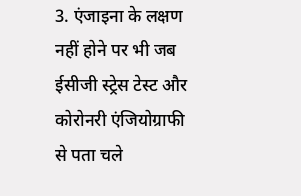3. एंजाइना के लक्षण नहीं होने पर भी जब ईसीजी स्ट्रेस टेस्ट और कोरोनरी एंजियोग्राफी से पता चले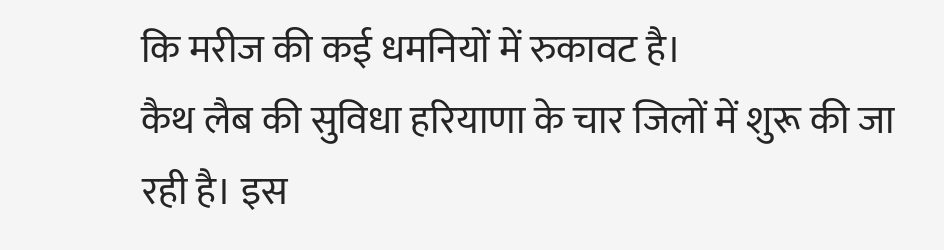कि मरीज की कई धमनियों में रुकावट है।
कैथ लैब की सुविधा हरियाणा के चार जिलों में शुरू की जा रही है। इस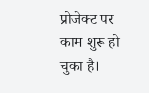प्रोजेक्ट पर काम शुरू हो चुका है।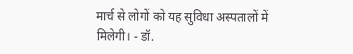मार्च से लोगों को यह सुविधा अस्पतालों में मिलेगी। - डॉ.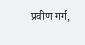प्रवीण गर्ग,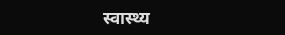स्वास्थ्य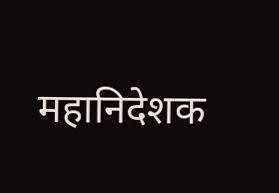महानिदेशक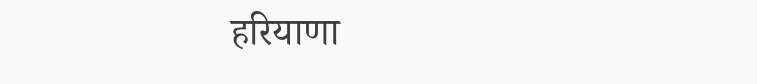हरियाणा